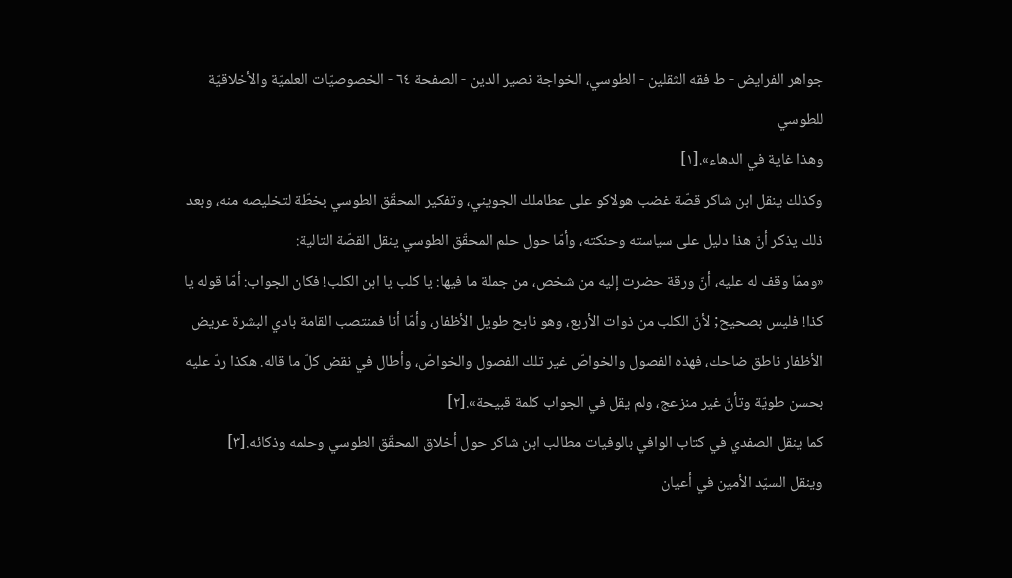جواهر الفرايض - ط فقه الثقلين - الطوسي، الخواجة نصير الدين - الصفحة ٦٤ - الخصوصيّات العلميّة والأخلاقيّة للطوسي
وهذا غاية في الدهاء».[١]
وكذلك ينقل ابن شاكر قصّة غضب هولاكو على عطاملك الجويني، وتفكير المحقّق الطوسي بخطّة لتخليصه منه، وبعد ذلك يذكر أنّ هذا دليل على سياسته وحنكته، وأمّا حول حلم المحقّق الطوسي ينقل القصّة التالية:
«وممّا وقف له عليه، أنّ ورقة حضرت إليه من شخص، من جملة ما فيها: يا كلب يا ابن الكلب! فكان الجواب: أمّا قوله يا كذا! فليس بصحيح; لأنّ الكلب من ذوات الأربع، وهو نابح طويل الأظفار، وأمّا أنا فمنتصب القامة بادي البشرة عريض الأظفار ناطق ضاحك، فهذه الفصول والخواصّ غير تلك الفصول والخواصّ، وأطال في نقض كلّ ما قاله. هكذا ردّ عليه بحسن طويّة وتأنّ غير منزعج، ولم يقل في الجواب كلمة قبيحة».[٢]
كما ينقل الصفدي في كتاب الوافي بالوفيات مطالب ابن شاكر حول أخلاق المحقّق الطوسي وحلمه وذكائه.[٣]
وينقل السيّد الأمين في أعيان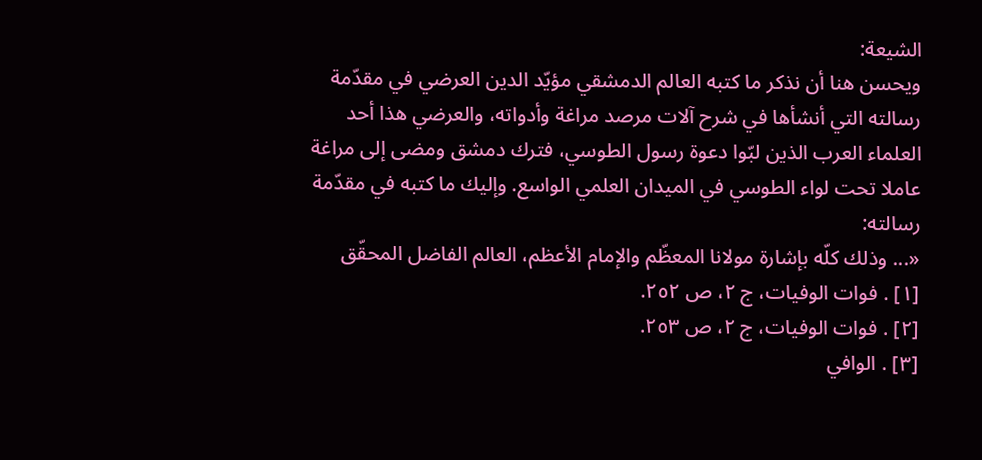الشيعة:
ويحسن هنا أن نذكر ما كتبه العالم الدمشقي مؤيّد الدين العرضي في مقدّمة رسالته التي أنشأها في شرح آلات مرصد مراغة وأدواته، والعرضي هذا أحد العلماء العرب الذين لبّوا دعوة رسول الطوسي، فترك دمشق ومضى إلى مراغة عاملا تحت لواء الطوسي في الميدان العلمي الواسع. وإليك ما كتبه في مقدّمة رسالته:
«... وذلك كلّه بإشارة مولانا المعظّم والإمام الأعظم، العالم الفاضل المحقّق
[١] . فوات الوفيات، ج ٢، ص ٢٥٢.
[٢] . فوات الوفيات، ج ٢، ص ٢٥٣.
[٣] . الوافي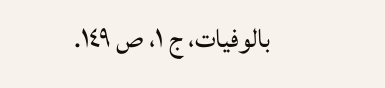بالوفيات، ج ١، ص ١٤٩.